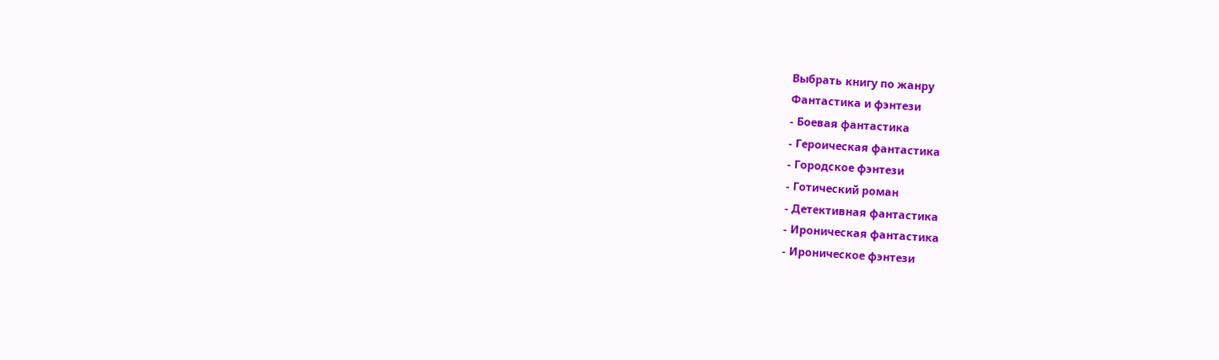Выбрать книгу по жанру
Фантастика и фэнтези
- Боевая фантастика
- Героическая фантастика
- Городское фэнтези
- Готический роман
- Детективная фантастика
- Ироническая фантастика
- Ироническое фэнтези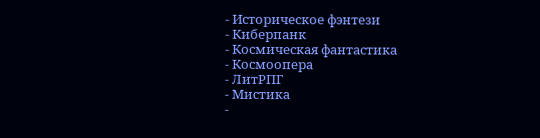- Историческое фэнтези
- Киберпанк
- Космическая фантастика
- Космоопера
- ЛитРПГ
- Мистика
-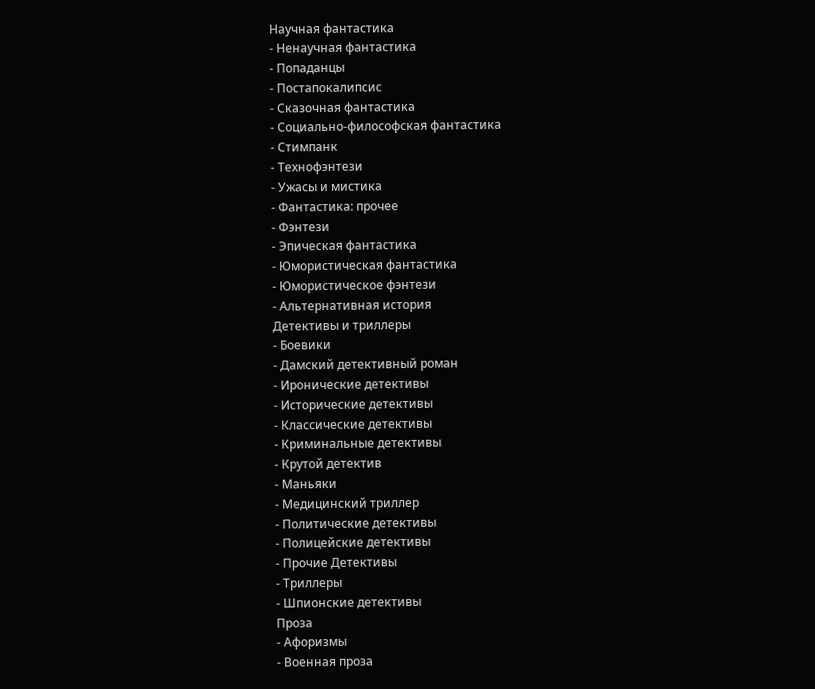Научная фантастика
- Ненаучная фантастика
- Попаданцы
- Постапокалипсис
- Сказочная фантастика
- Социально-философская фантастика
- Стимпанк
- Технофэнтези
- Ужасы и мистика
- Фантастика: прочее
- Фэнтези
- Эпическая фантастика
- Юмористическая фантастика
- Юмористическое фэнтези
- Альтернативная история
Детективы и триллеры
- Боевики
- Дамский детективный роман
- Иронические детективы
- Исторические детективы
- Классические детективы
- Криминальные детективы
- Крутой детектив
- Маньяки
- Медицинский триллер
- Политические детективы
- Полицейские детективы
- Прочие Детективы
- Триллеры
- Шпионские детективы
Проза
- Афоризмы
- Военная проза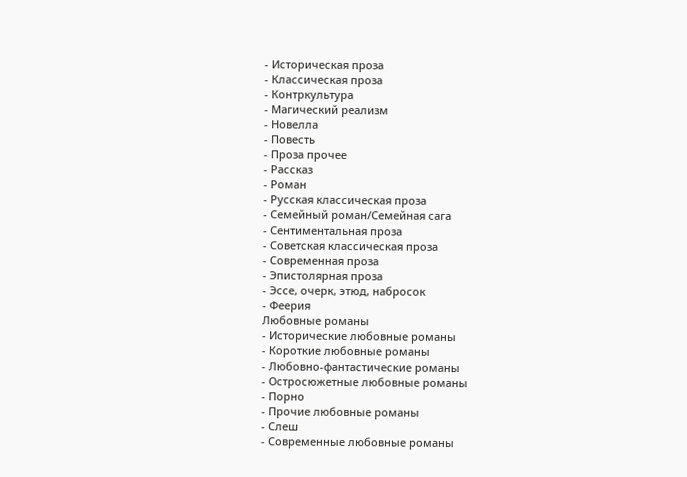- Историческая проза
- Классическая проза
- Контркультура
- Магический реализм
- Новелла
- Повесть
- Проза прочее
- Рассказ
- Роман
- Русская классическая проза
- Семейный роман/Семейная сага
- Сентиментальная проза
- Советская классическая проза
- Современная проза
- Эпистолярная проза
- Эссе, очерк, этюд, набросок
- Феерия
Любовные романы
- Исторические любовные романы
- Короткие любовные романы
- Любовно-фантастические романы
- Остросюжетные любовные романы
- Порно
- Прочие любовные романы
- Слеш
- Современные любовные романы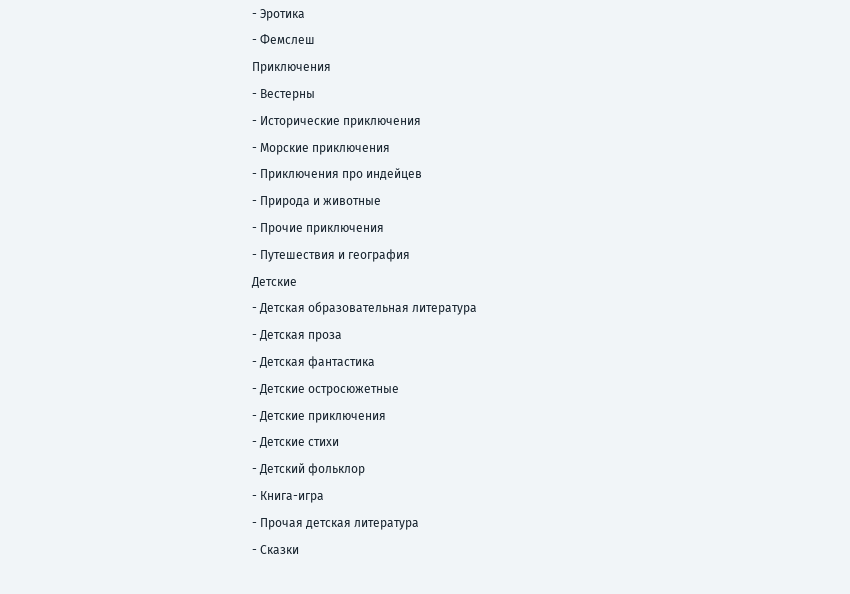- Эротика
- Фемслеш
Приключения
- Вестерны
- Исторические приключения
- Морские приключения
- Приключения про индейцев
- Природа и животные
- Прочие приключения
- Путешествия и география
Детские
- Детская образовательная литература
- Детская проза
- Детская фантастика
- Детские остросюжетные
- Детские приключения
- Детские стихи
- Детский фольклор
- Книга-игра
- Прочая детская литература
- Сказки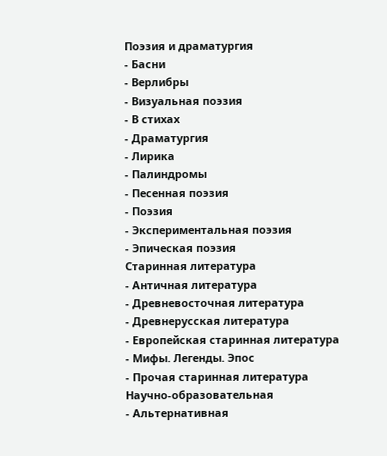Поэзия и драматургия
- Басни
- Верлибры
- Визуальная поэзия
- В стихах
- Драматургия
- Лирика
- Палиндромы
- Песенная поэзия
- Поэзия
- Экспериментальная поэзия
- Эпическая поэзия
Старинная литература
- Античная литература
- Древневосточная литература
- Древнерусская литература
- Европейская старинная литература
- Мифы. Легенды. Эпос
- Прочая старинная литература
Научно-образовательная
- Альтернативная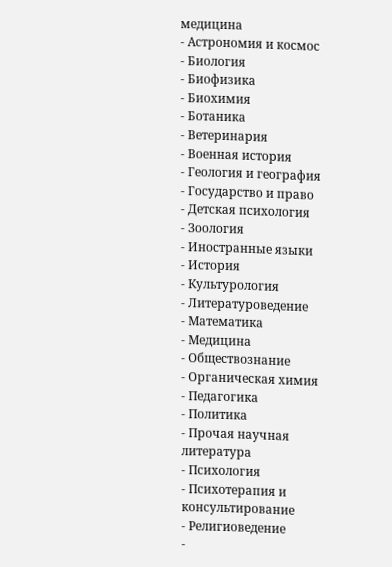медицина
- Астрономия и космос
- Биология
- Биофизика
- Биохимия
- Ботаника
- Ветеринария
- Военная история
- Геология и география
- Государство и право
- Детская психология
- Зоология
- Иностранные языки
- История
- Культурология
- Литературоведение
- Математика
- Медицина
- Обществознание
- Органическая химия
- Педагогика
- Политика
- Прочая научная литература
- Психология
- Психотерапия и консультирование
- Религиоведение
-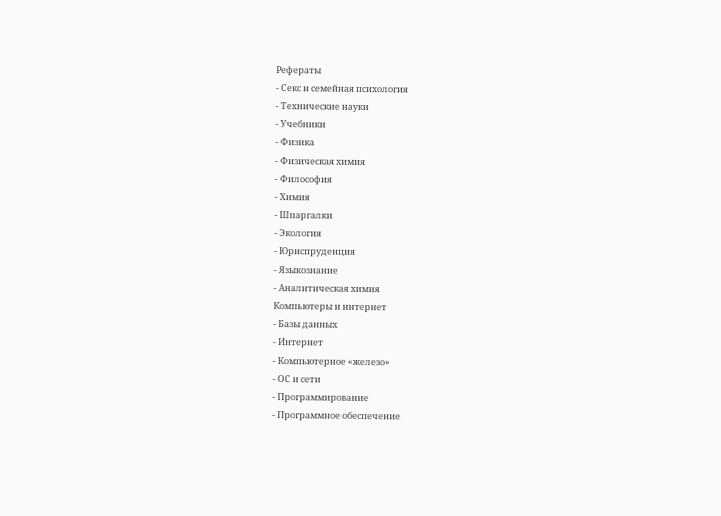Рефераты
- Секс и семейная психология
- Технические науки
- Учебники
- Физика
- Физическая химия
- Философия
- Химия
- Шпаргалки
- Экология
- Юриспруденция
- Языкознание
- Аналитическая химия
Компьютеры и интернет
- Базы данных
- Интернет
- Компьютерное «железо»
- ОС и сети
- Программирование
- Программное обеспечение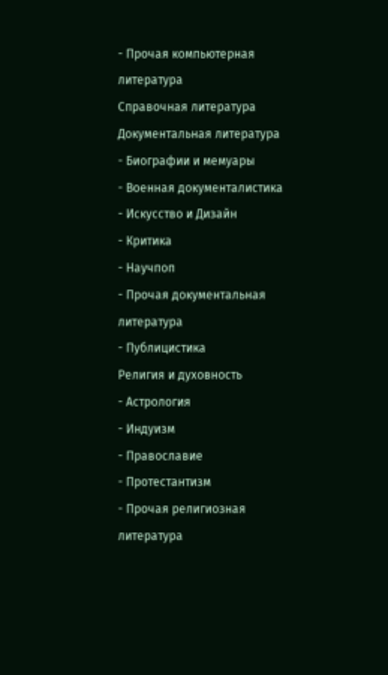- Прочая компьютерная литература
Справочная литература
Документальная литература
- Биографии и мемуары
- Военная документалистика
- Искусство и Дизайн
- Критика
- Научпоп
- Прочая документальная литература
- Публицистика
Религия и духовность
- Астрология
- Индуизм
- Православие
- Протестантизм
- Прочая религиозная литература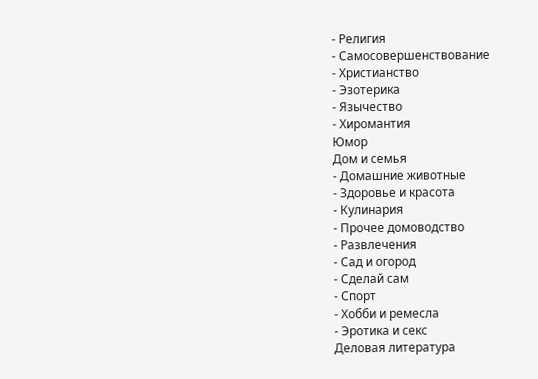- Религия
- Самосовершенствование
- Христианство
- Эзотерика
- Язычество
- Хиромантия
Юмор
Дом и семья
- Домашние животные
- Здоровье и красота
- Кулинария
- Прочее домоводство
- Развлечения
- Сад и огород
- Сделай сам
- Спорт
- Хобби и ремесла
- Эротика и секс
Деловая литература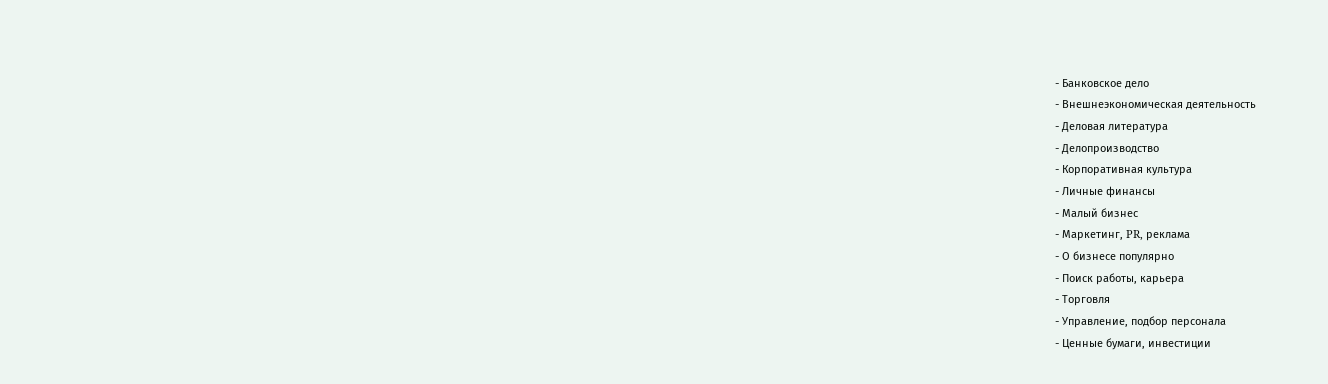- Банковское дело
- Внешнеэкономическая деятельность
- Деловая литература
- Делопроизводство
- Корпоративная культура
- Личные финансы
- Малый бизнес
- Маркетинг, PR, реклама
- О бизнесе популярно
- Поиск работы, карьера
- Торговля
- Управление, подбор персонала
- Ценные бумаги, инвестиции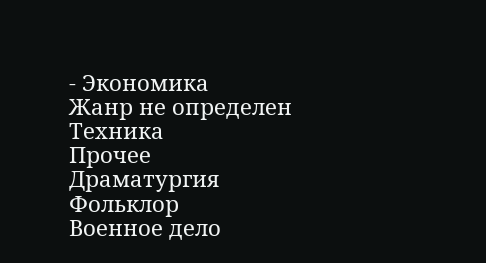- Экономика
Жанр не определен
Техника
Прочее
Драматургия
Фольклор
Военное дело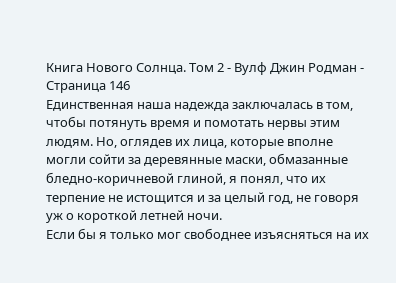Книга Нового Солнца. Том 2 - Вулф Джин Родман - Страница 146
Единственная наша надежда заключалась в том, чтобы потянуть время и помотать нервы этим людям. Но, оглядев их лица, которые вполне могли сойти за деревянные маски, обмазанные бледно-коричневой глиной, я понял, что их терпение не истощится и за целый год, не говоря уж о короткой летней ночи.
Если бы я только мог свободнее изъясняться на их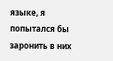языке, я попытался бы заронить в них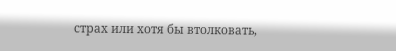страх или хотя бы втолковать,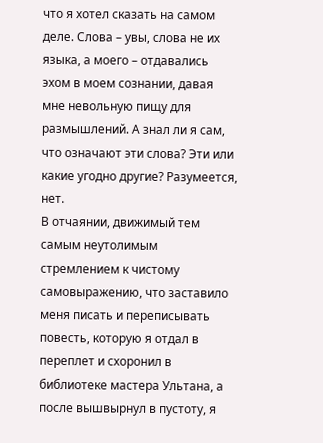что я хотел сказать на самом деле. Слова – увы, слова не их языка, а моего – отдавались эхом в моем сознании, давая мне невольную пищу для размышлений. А знал ли я сам, что означают эти слова? Эти или какие угодно другие? Разумеется, нет.
В отчаянии, движимый тем самым неутолимым стремлением к чистому самовыражению, что заставило меня писать и переписывать повесть, которую я отдал в переплет и схоронил в библиотеке мастера Ультана, а после вышвырнул в пустоту, я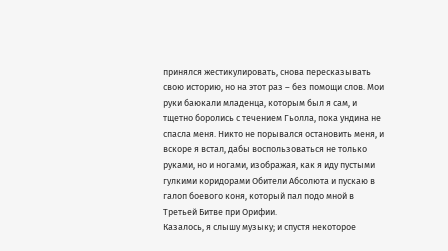принялся жестикулировать, снова пересказывать свою историю, но на этот раз – без помощи слов. Мои руки баюкали младенца, которым был я сам, и тщетно боролись с течением Гьолла, пока ундина не спасла меня. Никто не порывался остановить меня, и вскоре я встал, дабы воспользоваться не только руками, но и ногами, изображая, как я иду пустыми гулкими коридорами Обители Абсолюта и пускаю в галоп боевого коня, который пал подо мной в Третьей Битве при Орифии.
Казалось, я слышу музыку; и спустя некоторое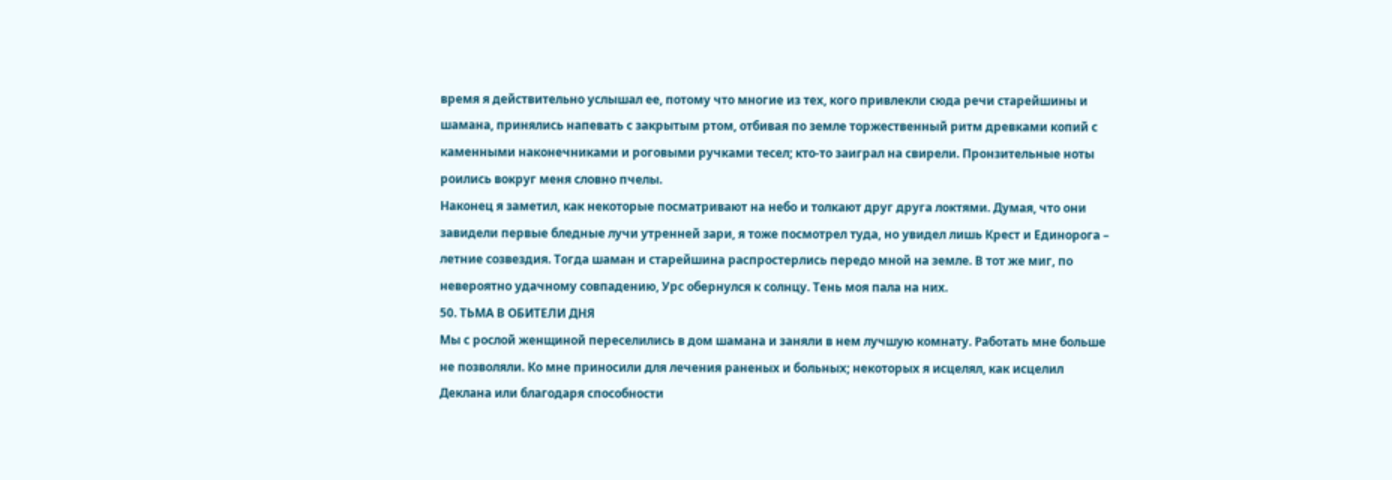время я действительно услышал ее, потому что многие из тех, кого привлекли сюда речи старейшины и шамана, принялись напевать с закрытым ртом, отбивая по земле торжественный ритм древками копий с каменными наконечниками и роговыми ручками тесел; кто-то заиграл на свирели. Пронзительные ноты роились вокруг меня словно пчелы.
Наконец я заметил, как некоторые посматривают на небо и толкают друг друга локтями. Думая, что они завидели первые бледные лучи утренней зари, я тоже посмотрел туда, но увидел лишь Крест и Единорога – летние созвездия. Тогда шаман и старейшина распростерлись передо мной на земле. В тот же миг, по невероятно удачному совпадению, Урс обернулся к солнцу. Тень моя пала на них.
50. ТЬМА В ОБИТЕЛИ ДНЯ
Мы с рослой женщиной переселились в дом шамана и заняли в нем лучшую комнату. Работать мне больше не позволяли. Ко мне приносили для лечения раненых и больных; некоторых я исцелял, как исцелил Деклана или благодаря способности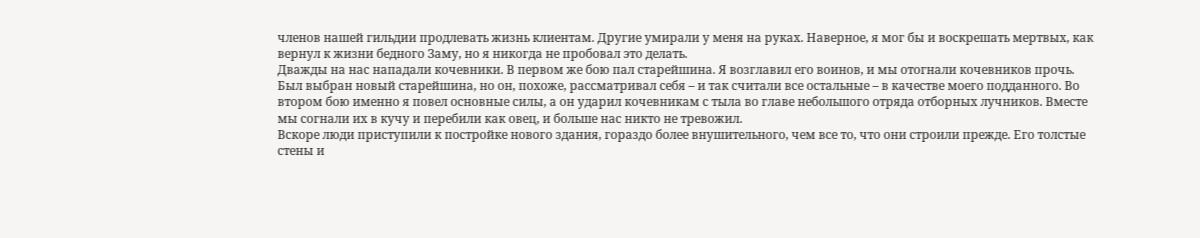членов нашей гильдии продлевать жизнь клиентам. Другие умирали у меня на руках. Наверное, я мог бы и воскрешать мертвых, как вернул к жизни бедного Заму, но я никогда не пробовал это делать.
Дважды на нас нападали кочевники. В первом же бою пал старейшина. Я возглавил его воинов, и мы отогнали кочевников прочь. Был выбран новый старейшина, но он, похоже, рассматривал себя – и так считали все остальные – в качестве моего подданного. Во втором бою именно я повел основные силы, а он ударил кочевникам с тыла во главе небольшого отряда отборных лучников. Вместе мы согнали их в кучу и перебили как овец, и больше нас никто не тревожил.
Вскоре люди приступили к постройке нового здания, гораздо более внушительного, чем все то, что они строили прежде. Его толстые стены и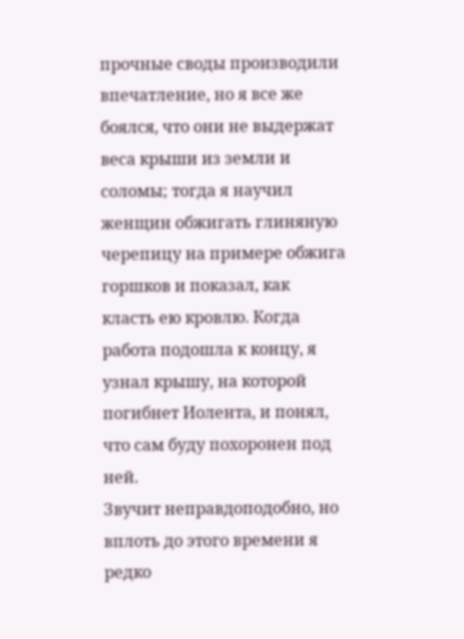прочные своды производили впечатление, но я все же боялся, что они не выдержат веса крыши из земли и соломы; тогда я научил женщин обжигать глиняную черепицу на примере обжига горшков и показал, как класть ею кровлю. Когда работа подошла к концу, я узнал крышу, на которой погибнет Иолента, и понял, что сам буду похоронен под ней.
Звучит неправдоподобно, но вплоть до этого времени я редко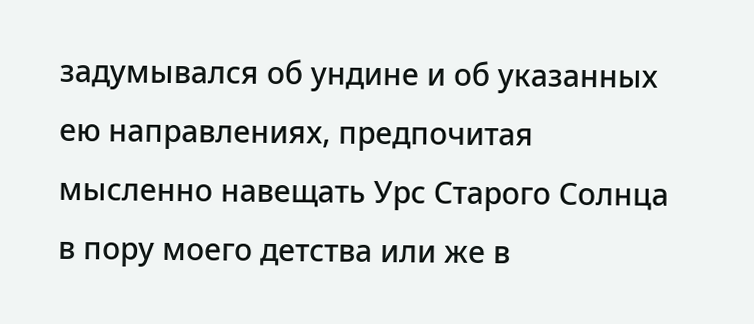задумывался об ундине и об указанных ею направлениях, предпочитая мысленно навещать Урс Старого Солнца в пору моего детства или же в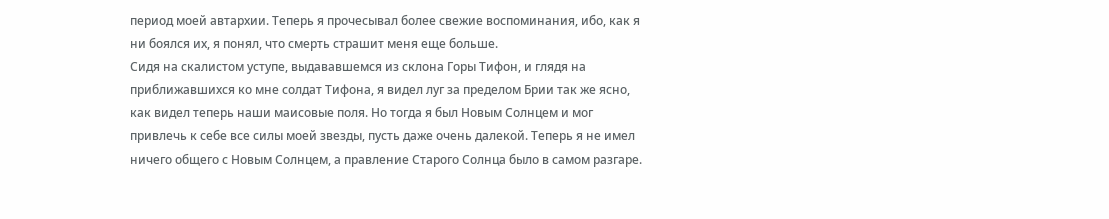период моей автархии. Теперь я прочесывал более свежие воспоминания, ибо, как я ни боялся их, я понял, что смерть страшит меня еще больше.
Сидя на скалистом уступе, выдававшемся из склона Горы Тифон, и глядя на приближавшихся ко мне солдат Тифона, я видел луг за пределом Брии так же ясно, как видел теперь наши маисовые поля. Но тогда я был Новым Солнцем и мог привлечь к себе все силы моей звезды, пусть даже очень далекой. Теперь я не имел ничего общего с Новым Солнцем, а правление Старого Солнца было в самом разгаре.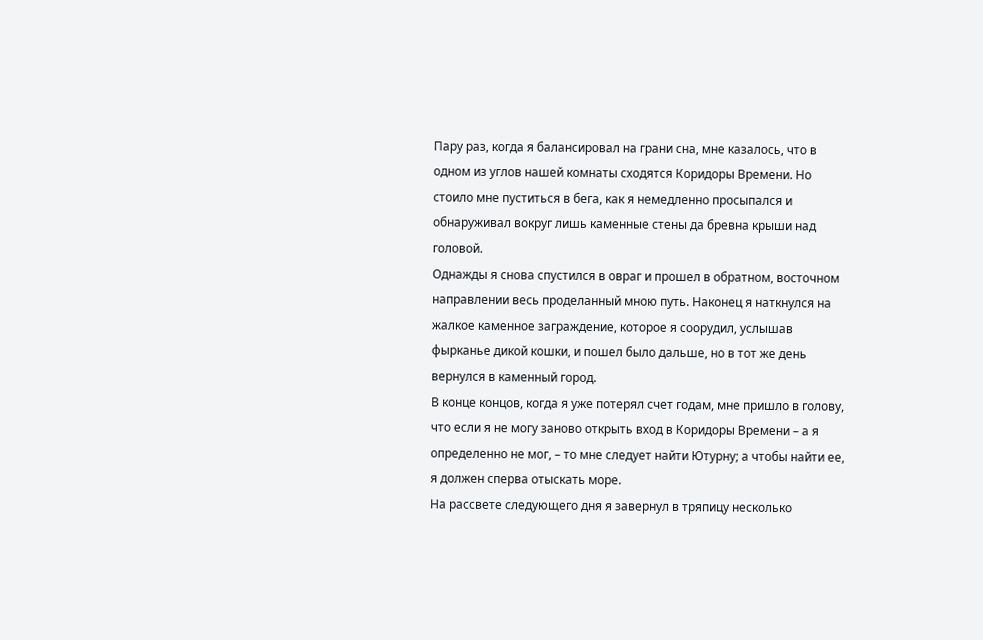Пару раз, когда я балансировал на грани сна, мне казалось, что в одном из углов нашей комнаты сходятся Коридоры Времени. Но стоило мне пуститься в бега, как я немедленно просыпался и обнаруживал вокруг лишь каменные стены да бревна крыши над головой.
Однажды я снова спустился в овраг и прошел в обратном, восточном направлении весь проделанный мною путь. Наконец я наткнулся на жалкое каменное заграждение, которое я соорудил, услышав фырканье дикой кошки, и пошел было дальше, но в тот же день вернулся в каменный город.
В конце концов, когда я уже потерял счет годам, мне пришло в голову, что если я не могу заново открыть вход в Коридоры Времени – а я определенно не мог, – то мне следует найти Ютурну; а чтобы найти ее, я должен сперва отыскать море.
На рассвете следующего дня я завернул в тряпицу несколько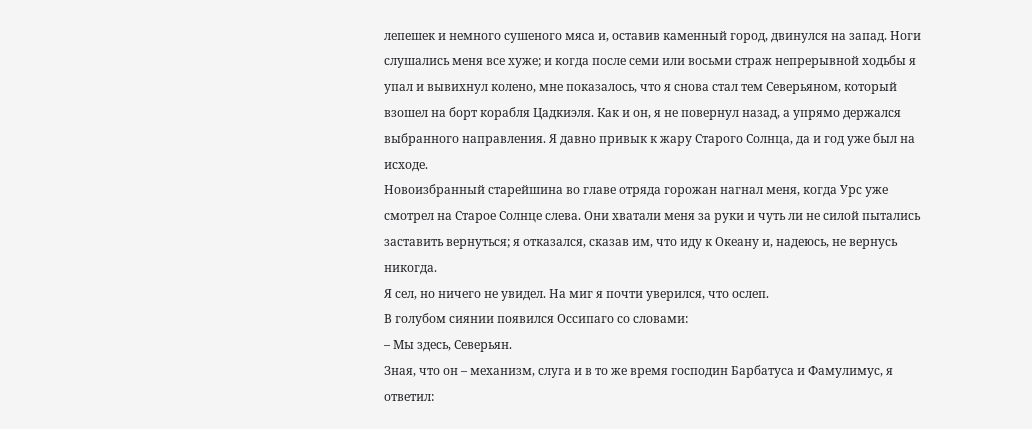лепешек и немного сушеного мяса и, оставив каменный город, двинулся на запад. Ноги слушались меня все хуже; и когда после семи или восьми страж непрерывной ходьбы я упал и вывихнул колено, мне показалось, что я снова стал тем Северьяном, который взошел на борт корабля Цадкиэля. Как и он, я не повернул назад, а упрямо держался выбранного направления. Я давно привык к жару Старого Солнца, да и год уже был на исходе.
Новоизбранный старейшина во главе отряда горожан нагнал меня, когда Урс уже смотрел на Старое Солнце слева. Они хватали меня за руки и чуть ли не силой пытались заставить вернуться; я отказался, сказав им, что иду к Океану и, надеюсь, не вернусь никогда.
Я сел, но ничего не увидел. На миг я почти уверился, что ослеп.
В голубом сиянии появился Оссипаго со словами:
– Мы здесь, Северьян.
Зная, что он – механизм, слуга и в то же время господин Барбатуса и Фамулимус, я ответил: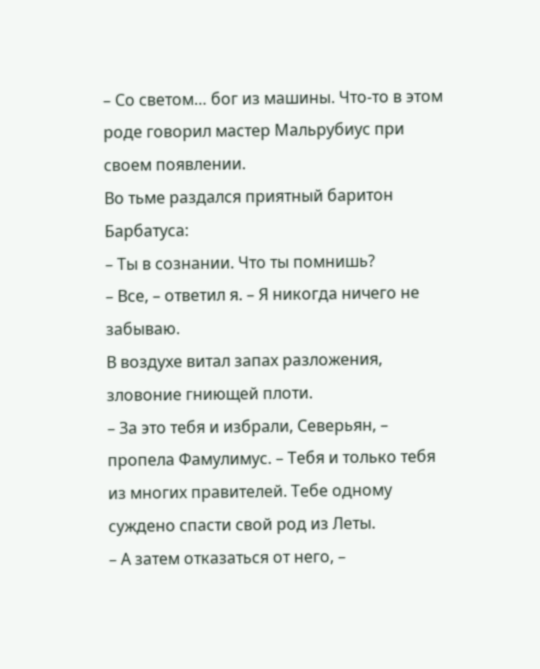– Со светом… бог из машины. Что-то в этом роде говорил мастер Мальрубиус при своем появлении.
Во тьме раздался приятный баритон Барбатуса:
– Ты в сознании. Что ты помнишь?
– Все, – ответил я. – Я никогда ничего не забываю.
В воздухе витал запах разложения, зловоние гниющей плоти.
– За это тебя и избрали, Северьян, – пропела Фамулимус. – Тебя и только тебя из многих правителей. Тебе одному суждено спасти свой род из Леты.
– А затем отказаться от него, –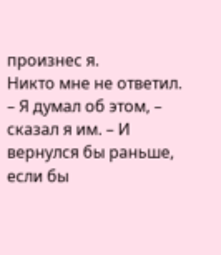произнес я.
Никто мне не ответил.
– Я думал об этом, – сказал я им. – И вернулся бы раньше, если бы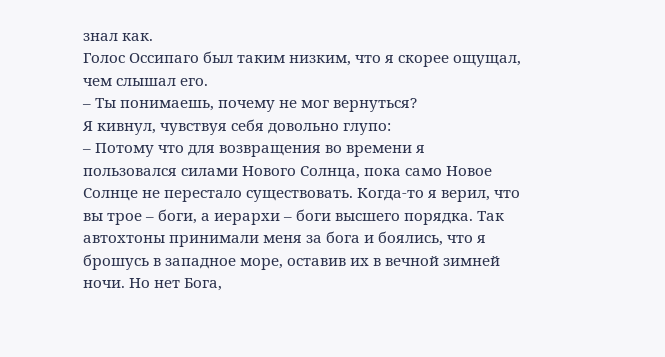знал как.
Голос Оссипаго был таким низким, что я скорее ощущал, чем слышал его.
– Ты понимаешь, почему не мог вернуться?
Я кивнул, чувствуя себя довольно глупо:
– Потому что для возвращения во времени я пользовался силами Нового Солнца, пока само Новое Солнце не перестало существовать. Когда-то я верил, что вы трое – боги, а иерархи – боги высшего порядка. Так автохтоны принимали меня за бога и боялись, что я брошусь в западное море, оставив их в вечной зимней ночи. Но нет Бога,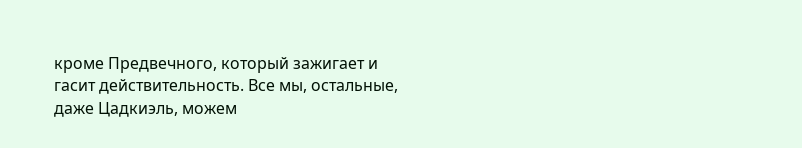кроме Предвечного, который зажигает и гасит действительность. Все мы, остальные, даже Цадкиэль, можем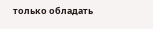только обладать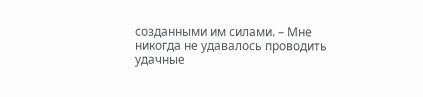созданными им силами. – Мне никогда не удавалось проводить удачные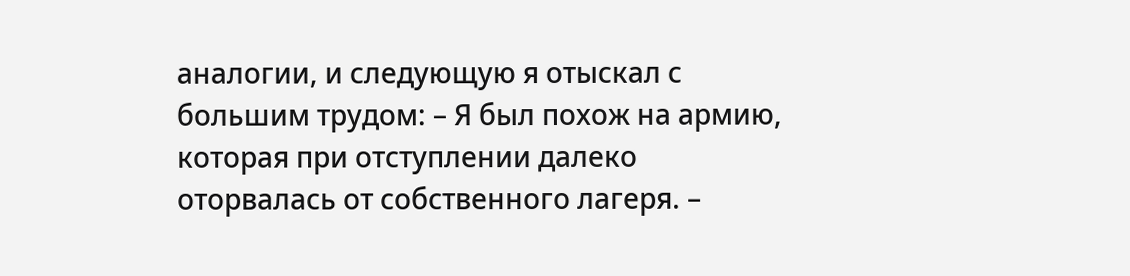аналогии, и следующую я отыскал с большим трудом: – Я был похож на армию, которая при отступлении далеко оторвалась от собственного лагеря. –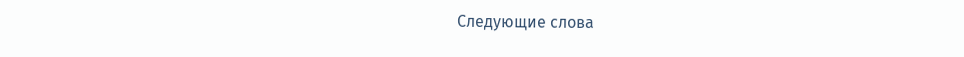Следующие слова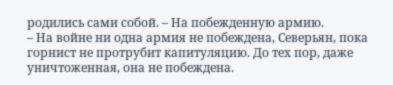родились сами собой. – На побежденную армию.
– На войне ни одна армия не побеждена, Северьян, пока горнист не протрубит капитуляцию. До тех пор, даже уничтоженная, она не побеждена.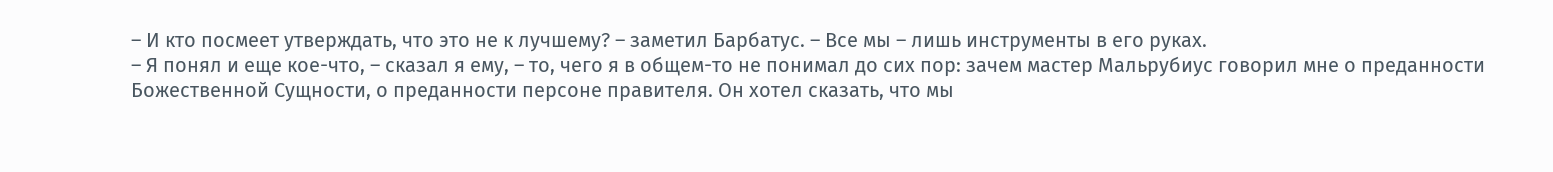– И кто посмеет утверждать, что это не к лучшему? – заметил Барбатус. – Все мы – лишь инструменты в его руках.
– Я понял и еще кое-что, – сказал я ему, – то, чего я в общем-то не понимал до сих пор: зачем мастер Мальрубиус говорил мне о преданности Божественной Сущности, о преданности персоне правителя. Он хотел сказать, что мы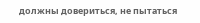должны довериться, не пытаться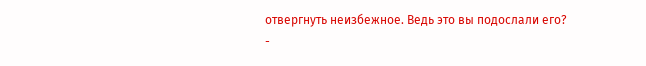отвергнуть неизбежное. Ведь это вы подослали его?
-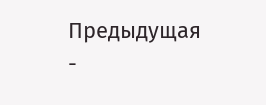Предыдущая
-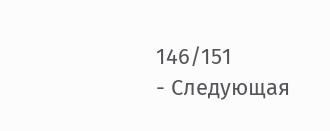146/151
- Следующая